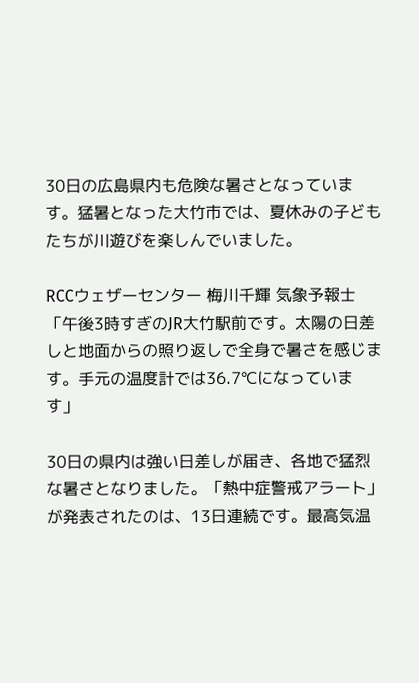30日の広島県内も危険な暑さとなっています。猛暑となった大竹市では、夏休みの子どもたちが川遊びを楽しんでいました。

RCCウェザーセンター 梅川千輝 気象予報士
「午後3時すぎのJR大竹駅前です。太陽の日差しと地面からの照り返しで全身で暑さを感じます。手元の温度計では36.7℃になっています」

30日の県内は強い日差しが届き、各地で猛烈な暑さとなりました。「熱中症警戒アラート」が発表されたのは、13日連続です。最高気温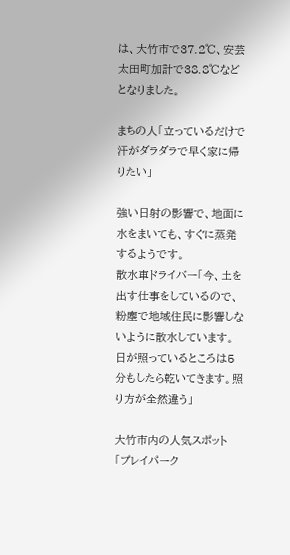は、大竹市で37.2℃、安芸太田町加計で38.8℃などとなりました。

まちの人「立っているだけで汗がダラダラで早く家に帰りたい」

強い日射の影響で、地面に水をまいても、すぐに蒸発するようです。
散水車ドライバー「今、土を出す仕事をしているので、粉塵で地域住民に影響しないように散水しています。日が照っているところは5分もしたら乾いてきます。照り方が全然違う」

大竹市内の人気スポット「プレイパーク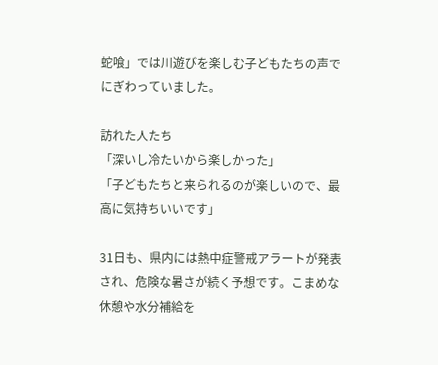蛇喰」では川遊びを楽しむ子どもたちの声でにぎわっていました。

訪れた人たち
「深いし冷たいから楽しかった」
「子どもたちと来られるのが楽しいので、最高に気持ちいいです」

31日も、県内には熱中症警戒アラートが発表され、危険な暑さが続く予想です。こまめな休憩や水分補給を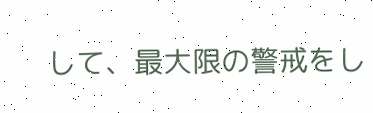して、最大限の警戒をし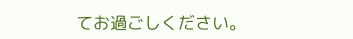てお過ごしください。